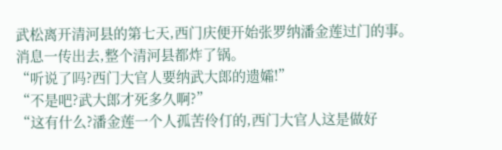武松离开清河县的第七天,西门庆便开始张罗纳潘金莲过门的事。
消息一传出去,整个清河县都炸了锅。
“听说了吗?西门大官人要纳武大郎的遗孀!”
“不是吧?武大郎才死多久啊?”
“这有什么?潘金莲一个人孤苦伶仃的,西门大官人这是做好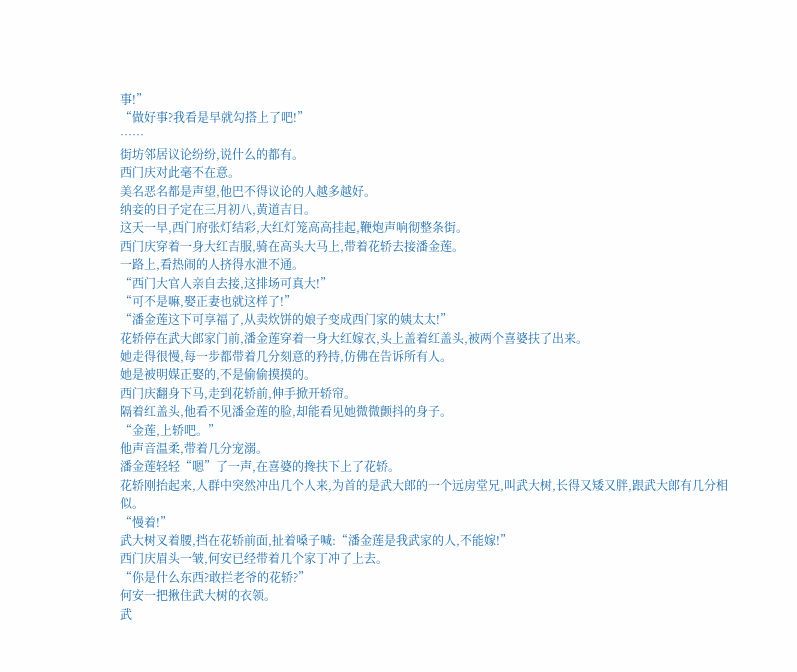事!”
“做好事?我看是早就勾搭上了吧!”
……
街坊邻居议论纷纷,说什么的都有。
西门庆对此毫不在意。
美名恶名都是声望,他巴不得议论的人越多越好。
纳妾的日子定在三月初八,黄道吉日。
这天一早,西门府张灯结彩,大红灯笼高高挂起,鞭炮声响彻整条街。
西门庆穿着一身大红吉服,骑在高头大马上,带着花轿去接潘金莲。
一路上,看热闹的人挤得水泄不通。
“西门大官人亲自去接,这排场可真大!”
“可不是嘛,娶正妻也就这样了!”
“潘金莲这下可享福了,从卖炊饼的娘子变成西门家的姨太太!”
花轿停在武大郎家门前,潘金莲穿着一身大红嫁衣,头上盖着红盖头,被两个喜婆扶了出来。
她走得很慢,每一步都带着几分刻意的矜持,仿佛在告诉所有人。
她是被明媒正娶的,不是偷偷摸摸的。
西门庆翻身下马,走到花轿前,伸手掀开轿帘。
隔着红盖头,他看不见潘金莲的脸,却能看见她微微颤抖的身子。
“金莲,上轿吧。”
他声音温柔,带着几分宠溺。
潘金莲轻轻“嗯”了一声,在喜婆的搀扶下上了花轿。
花轿刚抬起来,人群中突然冲出几个人来,为首的是武大郎的一个远房堂兄,叫武大树,长得又矮又胖,跟武大郎有几分相似。
“慢着!”
武大树叉着腰,挡在花轿前面,扯着嗓子喊:“潘金莲是我武家的人,不能嫁!”
西门庆眉头一皱,何安已经带着几个家丁冲了上去。
“你是什么东西?敢拦老爷的花轿?”
何安一把揪住武大树的衣领。
武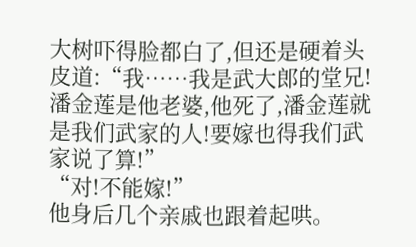大树吓得脸都白了,但还是硬着头皮道:“我……我是武大郎的堂兄!潘金莲是他老婆,他死了,潘金莲就是我们武家的人!要嫁也得我们武家说了算!”
“对!不能嫁!”
他身后几个亲戚也跟着起哄。